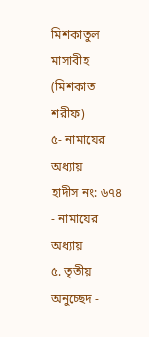মিশকাতুল মাসাবীহ (মিশকাত শরীফ)
৫- নামাযের অধ্যায়
হাদীস নং: ৬৭৪
- নামাযের অধ্যায়
৫. তৃতীয় অনুচ্ছেদ -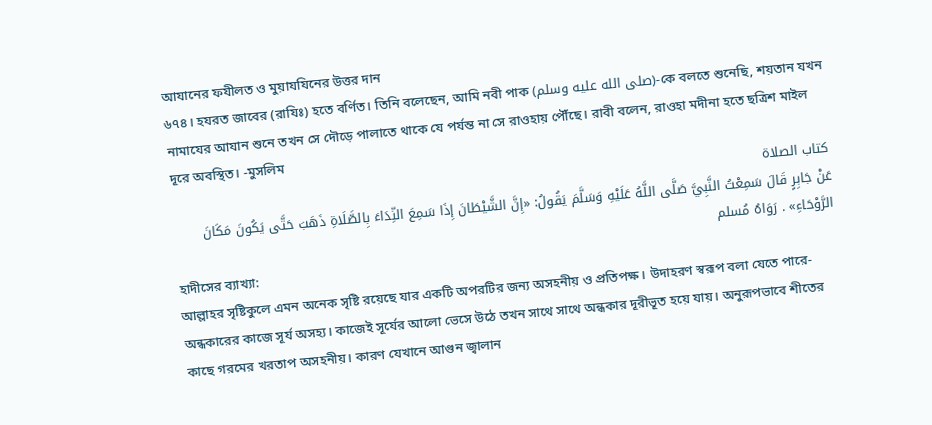আযানের ফযীলত ও মুয়াযযিনের উত্তর দান
৬৭৪। হযরত জাবের (রাযিঃ) হতে বর্ণিত। তিনি বলেছেন, আমি নবী পাক (صلى الله عليه وسلم)-কে বলতে শুনেছি, শয়তান যখন নামাযের আযান শুনে তখন সে দৌড়ে পালাতে থাকে যে পর্যন্ত না সে রাওহায় পৌঁছে। রাবী বলেন, রাওহা মদীনা হতে ছত্রিশ মাইল দূরে অবস্থিত। -মুসলিম
كتاب الصلاة
عَنْ جَابِرٍ قَالَ سَمِعْتُ النَّبِيَّ صَلَّى اللَّهُ عَلَيْهِ وَسَلَّمَ يَقُولُ: «إِنَّ الشَّيْطَانَ إِذَا سَمِعَ النِّدَاءَ بِالصَّلَاةِ ذَهَبَ حَتَّى يَكُونَ مَكَانَ الرَّوْحَاءِ» . رَوَاهُ مُسلم
হাদীসের ব্যাখ্যা:
আল্লাহর সৃষ্টিকুলে এমন অনেক সৃষ্টি রয়েছে যার একটি অপরটির জন্য অসহনীয় ও প্রতিপক্ষ। উদাহরণ স্বরূপ বলা যেতে পারে- অন্ধকারের কাজে সূর্য অসহ্য। কাজেই সূর্যের আলো ভেসে উঠে তখন সাথে সাথে অন্ধকার দূরীভূত হয়ে যায়। অনুরূপভাবে শীতের কাছে গরমের খরতাপ অসহনীয়। কারণ যেখানে আগুন জ্বালান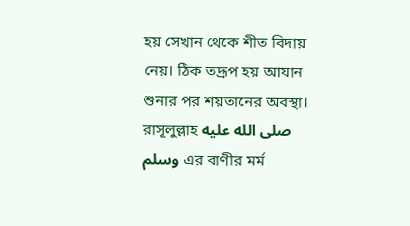হয় সেখান থেকে শীত বিদায় নেয়। ঠিক তদ্রূপ হয় আযান শুনার পর শয়তানের অবস্থা। রাসূলুল্লাহ صلى الله عليه وسلم এর বাণীর মর্ম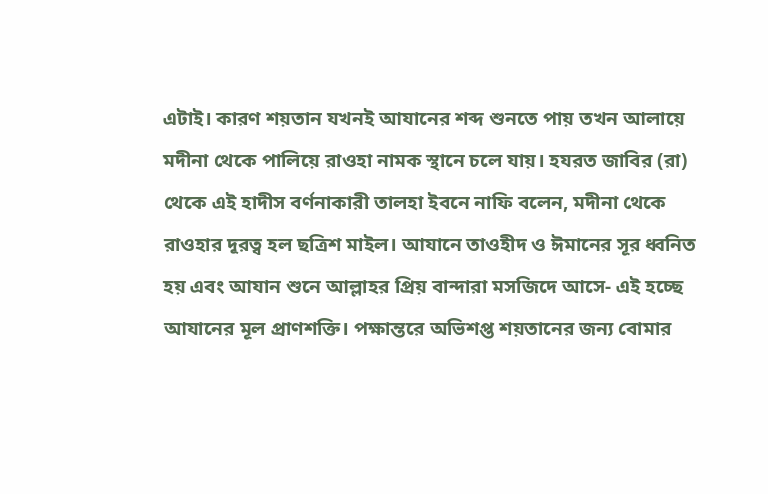এটাই। কারণ শয়তান যখনই আযানের শব্দ শুনতে পায় তখন আলায়ে মদীনা থেকে পালিয়ে রাওহা নামক স্থানে চলে যায়। হযরত জাবির (রা) থেকে এই হাদীস বর্ণনাকারী তালহা ইবনে নাফি বলেন, মদীনা থেকে রাওহার দূরত্ব হল ছত্রিশ মাইল। আযানে তাওহীদ ও ঈমানের সূর ধ্বনিত হয় এবং আযান শুনে আল্লাহর প্রিয় বান্দারা মসজিদে আসে- এই হচ্ছে আযানের মূল প্রাণশক্তি। পক্ষান্তরে অভিশপ্ত শয়তানের জন্য বোমার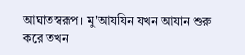আঘাতস্বরূপ। মু'আযযিন যখন আযান শুরু করে তখন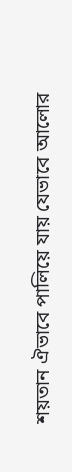শয়তান ঐভাবে পালিয়ে যায় যেভাবে আলোর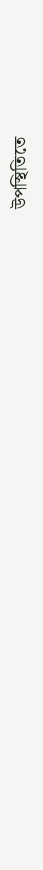উপস্থিতিতে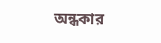অন্ধকার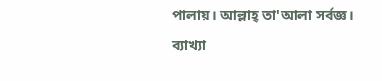পালায়। আল্লাহ্ তা'আলা সর্বজ্ঞ।
ব্যাখ্যা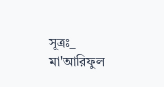সূত্রঃ_ মা'আরিফুল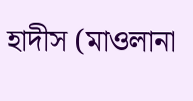হাদীস (মাওলানা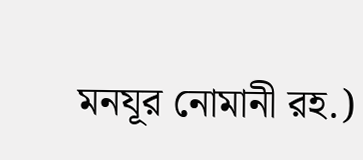মনযূর নোমানী রহ.)